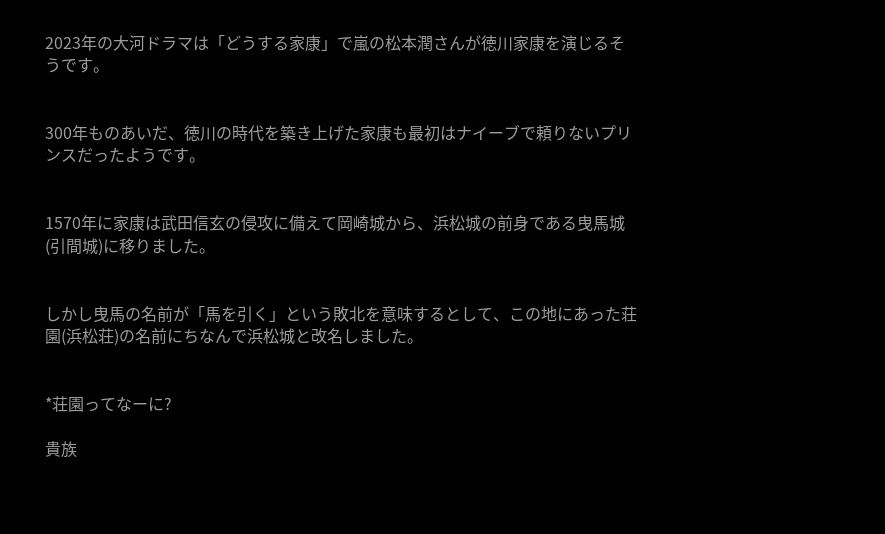2023年の大河ドラマは「どうする家康」で嵐の松本潤さんが徳川家康を演じるそうです。


300年ものあいだ、徳川の時代を築き上げた家康も最初はナイーブで頼りないプリンスだったようです。


1570年に家康は武田信玄の侵攻に備えて岡崎城から、浜松城の前身である曳馬城(引間城)に移りました。


しかし曳馬の名前が「馬を引く」という敗北を意味するとして、この地にあった荘園(浜松荘)の名前にちなんで浜松城と改名しました。


*荘園ってなーに?

貴族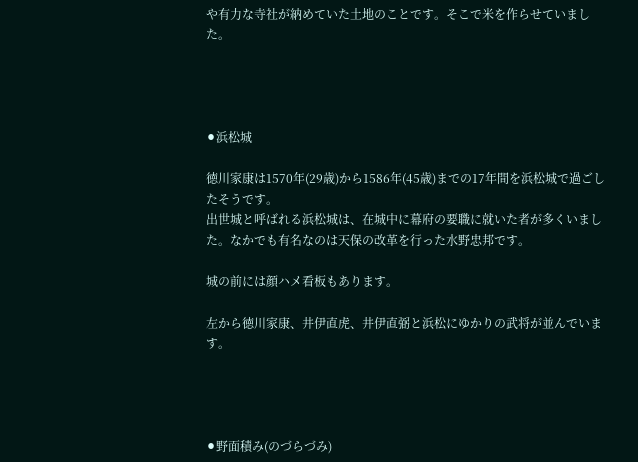や有力な寺社が納めていた土地のことです。そこで米を作らせていました。




⚫浜松城

徳川家康は1570年(29歳)から1586年(45歳)までの17年間を浜松城で過ごしたそうです。
出世城と呼ばれる浜松城は、在城中に幕府の要職に就いた者が多くいました。なかでも有名なのは天保の改革を行った水野忠邦です。

城の前には顔ハメ看板もあります。

左から徳川家康、井伊直虎、井伊直弼と浜松にゆかりの武将が並んでいます。




⚫野面積み(のづらづみ)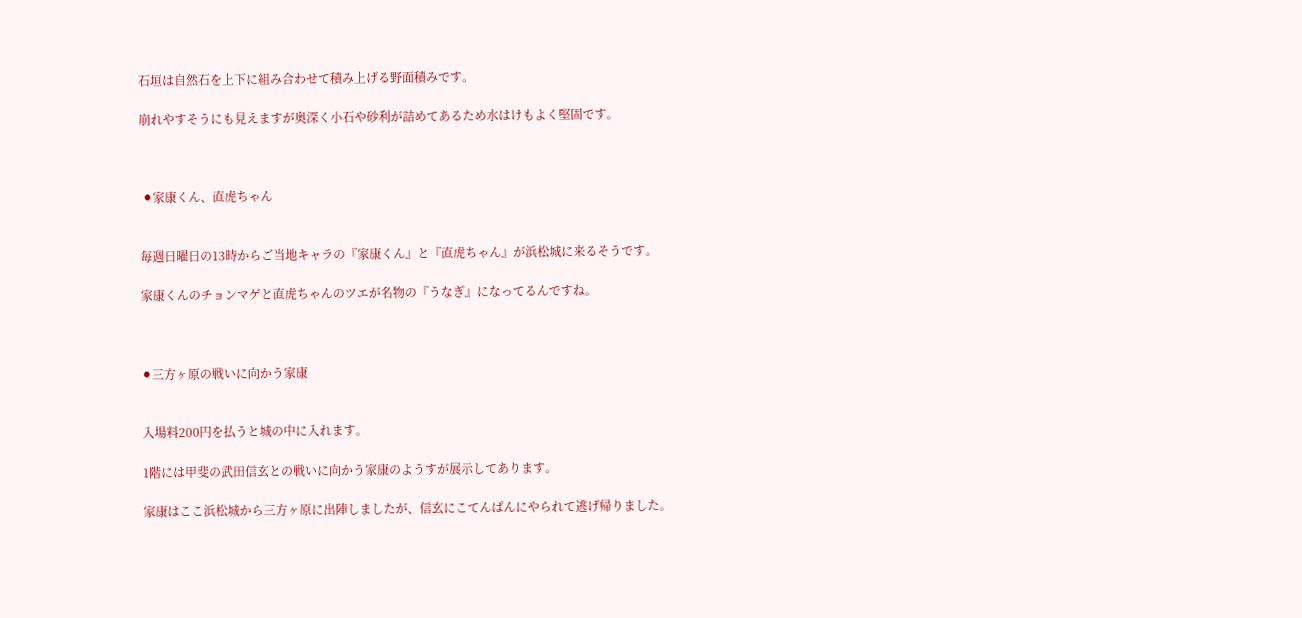石垣は自然石を上下に組み合わせて積み上げる野面積みです。

崩れやすそうにも見えますが奥深く小石や砂利が詰めてあるため水はけもよく堅固です。



 ⚫家康くん、直虎ちゃん


毎週日曜日の13時からご当地キャラの『家康くん』と『直虎ちゃん』が浜松城に来るそうです。

家康くんのチョンマゲと直虎ちゃんのツエが名物の『うなぎ』になってるんですね。



⚫三方ヶ原の戦いに向かう家康


入場料200円を払うと城の中に入れます。

1階には甲斐の武田信玄との戦いに向かう家康のようすが展示してあります。

家康はここ浜松城から三方ヶ原に出陣しましたが、信玄にこてんぱんにやられて逃げ帰りました。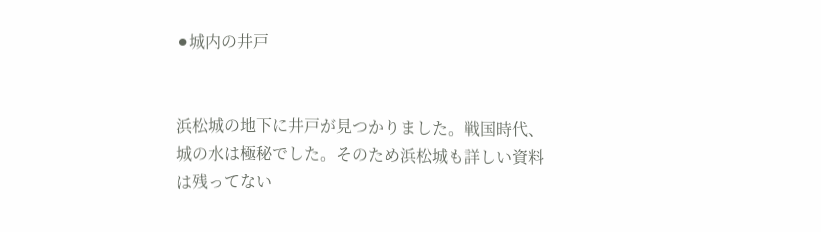⚫城内の井戸


浜松城の地下に井戸が見つかりました。戦国時代、城の水は極秘でした。そのため浜松城も詳しい資料は残ってない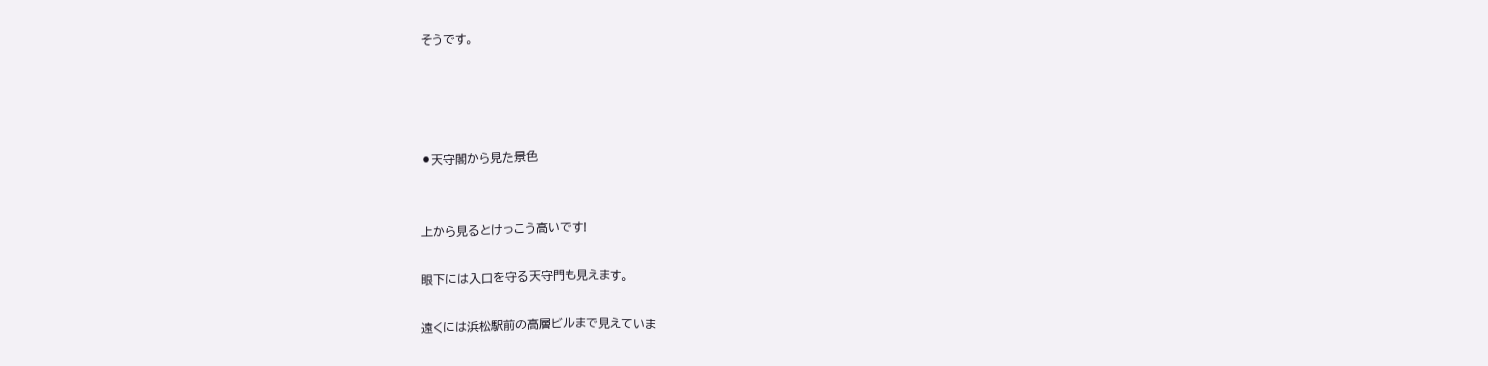そうです。




⚫天守閣から見た景色


上から見るとけっこう高いです!

眼下には入口を守る天守門も見えます。

遠くには浜松駅前の高層ビルまで見えていま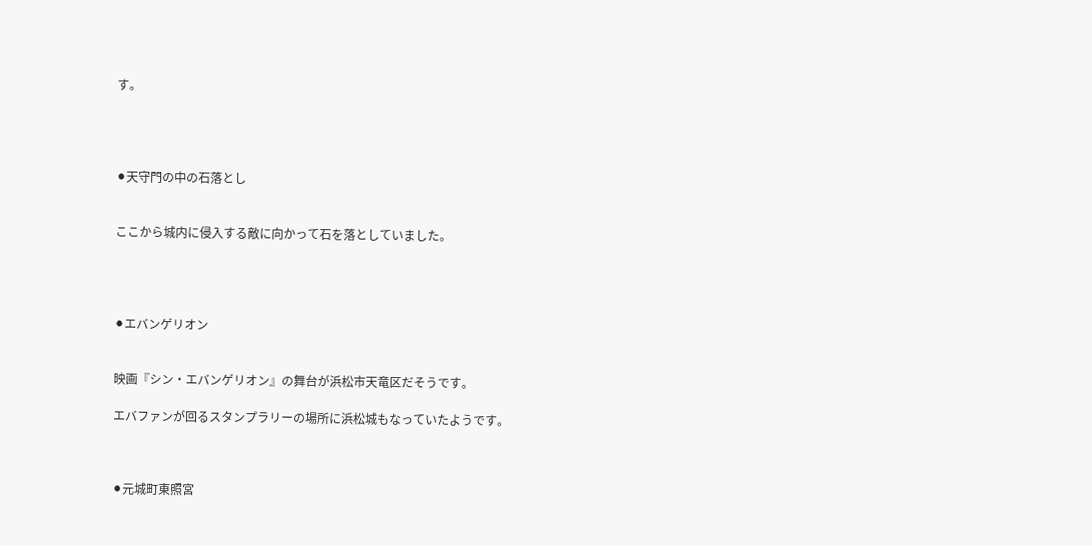す。




⚫天守門の中の石落とし


ここから城内に侵入する敵に向かって石を落としていました。




⚫エバンゲリオン


映画『シン・エバンゲリオン』の舞台が浜松市天竜区だそうです。

エバファンが回るスタンプラリーの場所に浜松城もなっていたようです。



⚫元城町東照宮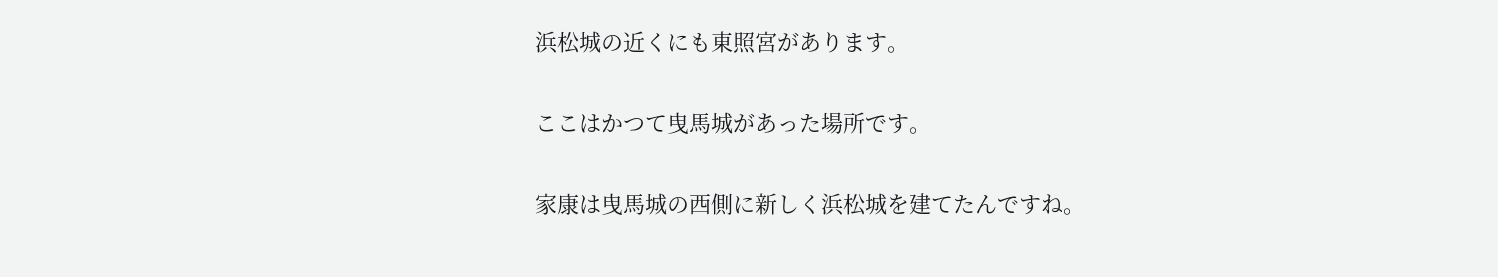浜松城の近くにも東照宮があります。

ここはかつて曳馬城があった場所です。

家康は曳馬城の西側に新しく浜松城を建てたんですね。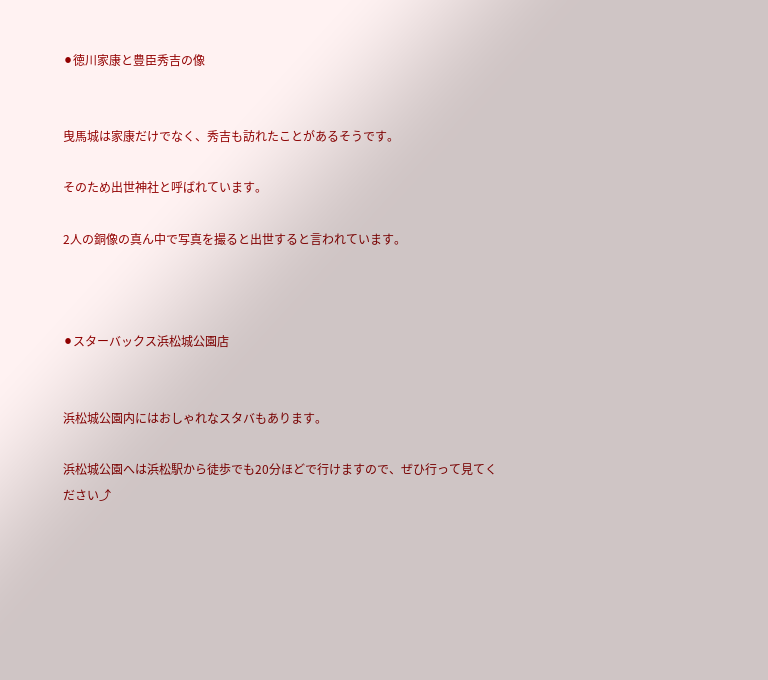⚫徳川家康と豊臣秀吉の像


曳馬城は家康だけでなく、秀吉も訪れたことがあるそうです。

そのため出世神社と呼ばれています。

2人の銅像の真ん中で写真を撮ると出世すると言われています。



⚫スターバックス浜松城公園店


浜松城公園内にはおしゃれなスタバもあります。

浜松城公園へは浜松駅から徒歩でも20分ほどで行けますので、ぜひ行って見てください⤴